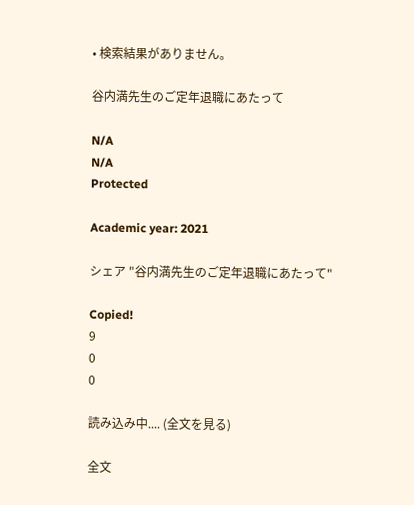• 検索結果がありません。

谷内満先生のご定年退職にあたって

N/A
N/A
Protected

Academic year: 2021

シェア "谷内満先生のご定年退職にあたって"

Copied!
9
0
0

読み込み中.... (全文を見る)

全文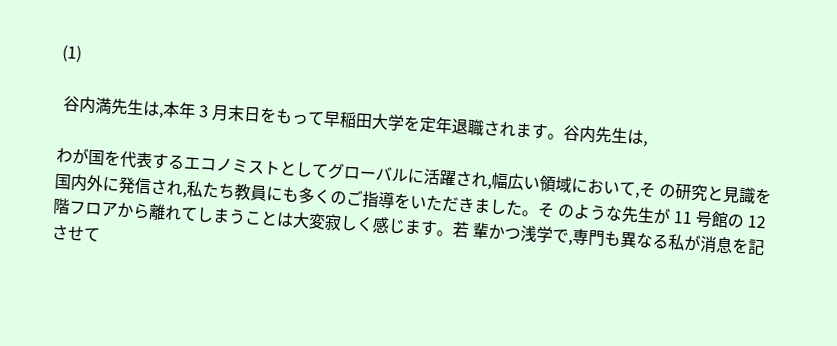(1)

 谷内満先生は,本年 3 月末日をもって早稲田大学を定年退職されます。谷内先生は,

わが国を代表するエコノミストとしてグローバルに活躍され,幅広い領域において,そ の研究と見識を国内外に発信され,私たち教員にも多くのご指導をいただきました。そ のような先生が 11 号館の 12 階フロアから離れてしまうことは大変寂しく感じます。若 輩かつ浅学で,専門も異なる私が消息を記させて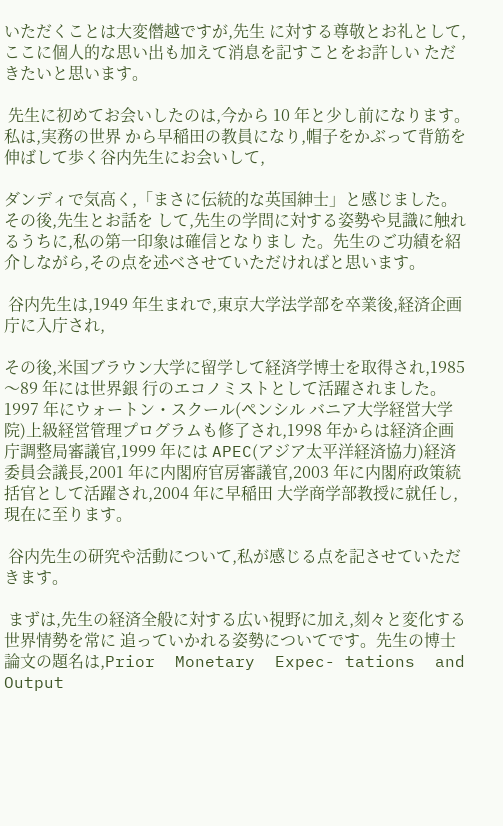いただくことは大変僭越ですが,先生 に対する尊敬とお礼として,ここに個人的な思い出も加えて消息を記すことをお許しい ただきたいと思います。

 先生に初めてお会いしたのは,今から 10 年と少し前になります。私は,実務の世界 から早稲田の教員になり,帽子をかぶって背筋を伸ばして歩く谷内先生にお会いして,

ダンディで気高く,「まさに伝統的な英国紳士」と感じました。その後,先生とお話を して,先生の学問に対する姿勢や見識に触れるうちに,私の第一印象は確信となりまし た。先生のご功績を紹介しながら,その点を述べさせていただければと思います。

 谷内先生は,1949 年生まれで,東京大学法学部を卒業後,経済企画庁に入庁され,

その後,米国ブラウン大学に留学して経済学博士を取得され,1985〜89 年には世界銀 行のエコノミストとして活躍されました。1997 年にウォートン・スクール(ペンシル バニア大学経営大学院)上級経営管理プログラムも修了され,1998 年からは経済企画 庁調整局審議官,1999 年には APEC(アジア太平洋経済協力)経済委員会議長,2001 年に内閣府官房審議官,2003 年に内閣府政策統括官として活躍され,2004 年に早稲田 大学商学部教授に就任し,現在に至ります。

 谷内先生の研究や活動について,私が感じる点を記させていただきます。

 まずは,先生の経済全般に対する広い視野に加え,刻々と変化する世界情勢を常に 追っていかれる姿勢についてです。先生の博士論文の題名は,Prior  Monetary  Expec- tations  and  Output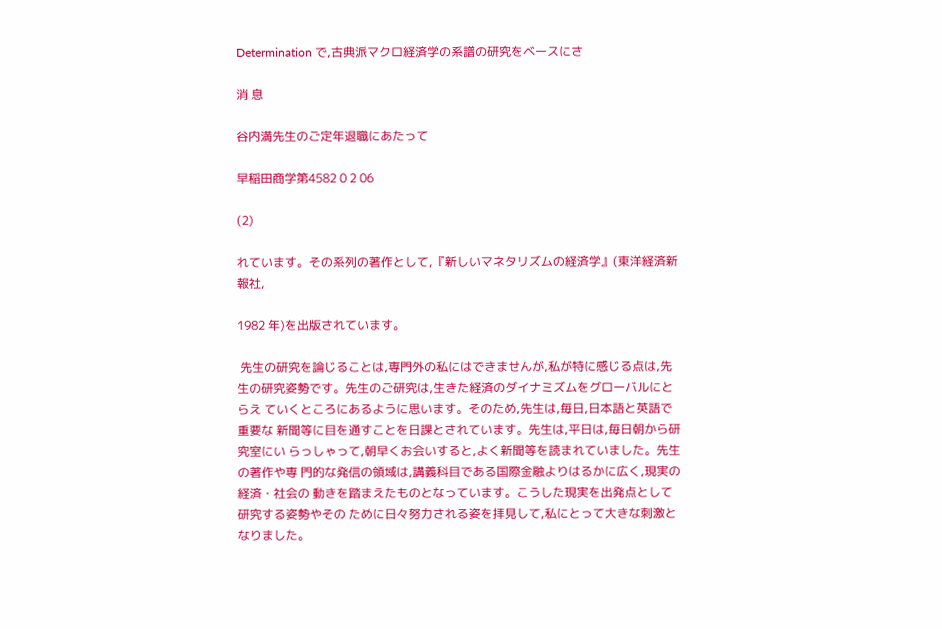Determination で,古典派マクロ経済学の系譜の研究をベースにさ

消 息

谷内満先生のご定年退職にあたって

早稲田商学第4582 0 2 06

(2)

れています。その系列の著作として,『新しいマネタリズムの経済学』(東洋経済新報社,

1982 年)を出版されています。

 先生の研究を論じることは,専門外の私にはできませんが,私が特に感じる点は,先 生の研究姿勢です。先生のご研究は,生きた経済のダイナミズムをグローバルにとらえ ていくところにあるように思います。そのため,先生は,毎日,日本語と英語で重要な 新聞等に目を通すことを日課とされています。先生は,平日は,毎日朝から研究室にい らっしゃって,朝早くお会いすると,よく新聞等を読まれていました。先生の著作や専 門的な発信の領域は,講義科目である国際金融よりはるかに広く,現実の経済・社会の 動きを踏まえたものとなっています。こうした現実を出発点として研究する姿勢やその ために日々努力される姿を拝見して,私にとって大きな刺激となりました。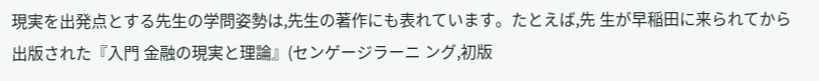現実を出発点とする先生の学問姿勢は,先生の著作にも表れています。たとえば,先 生が早稲田に来られてから出版された『入門 金融の現実と理論』(センゲージラーニ ング,初版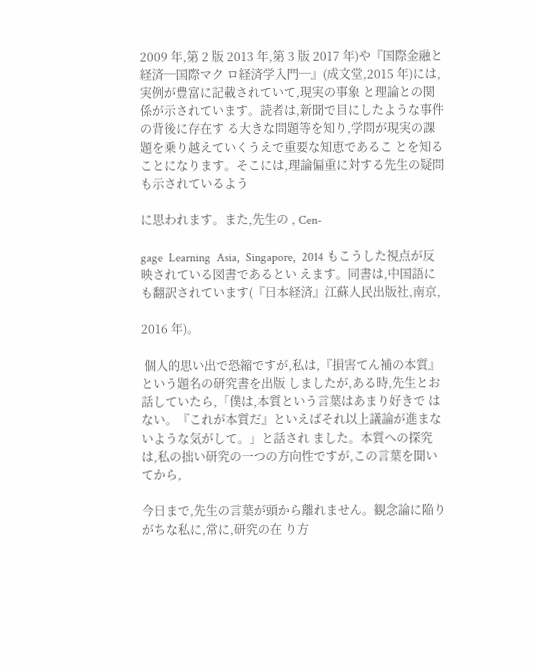2009 年,第 2 版 2013 年,第 3 版 2017 年)や『国際金融と経済─国際マク ロ経済学入門─』(成文堂,2015 年)には,実例が豊富に記載されていて,現実の事象 と理論との関係が示されています。読者は,新聞で目にしたような事件の背後に存在す る大きな問題等を知り,学問が現実の課題を乗り越えていくうえで重要な知恵であるこ とを知ることになります。そこには,理論偏重に対する先生の疑問も示されているよう

に思われます。また,先生の , Cen-

gage  Learning  Asia,  Singapore,  2014 もこうした視点が反映されている図書であるとい えます。同書は,中国語にも翻訳されています(『日本経済』江蘇人民出版社,南京,

2016 年)。

 個人的思い出で恐縮ですが,私は,『損害てん補の本質』という題名の研究書を出版 しましたが,ある時,先生とお話していたら,「僕は,本質という言葉はあまり好きで はない。『これが本質だ』といえばそれ以上議論が進まないような気がして。」と話され ました。本質への探究は,私の拙い研究の一つの方向性ですが,この言葉を聞いてから,

今日まで,先生の言葉が頭から離れません。観念論に陥りがちな私に,常に,研究の在 り方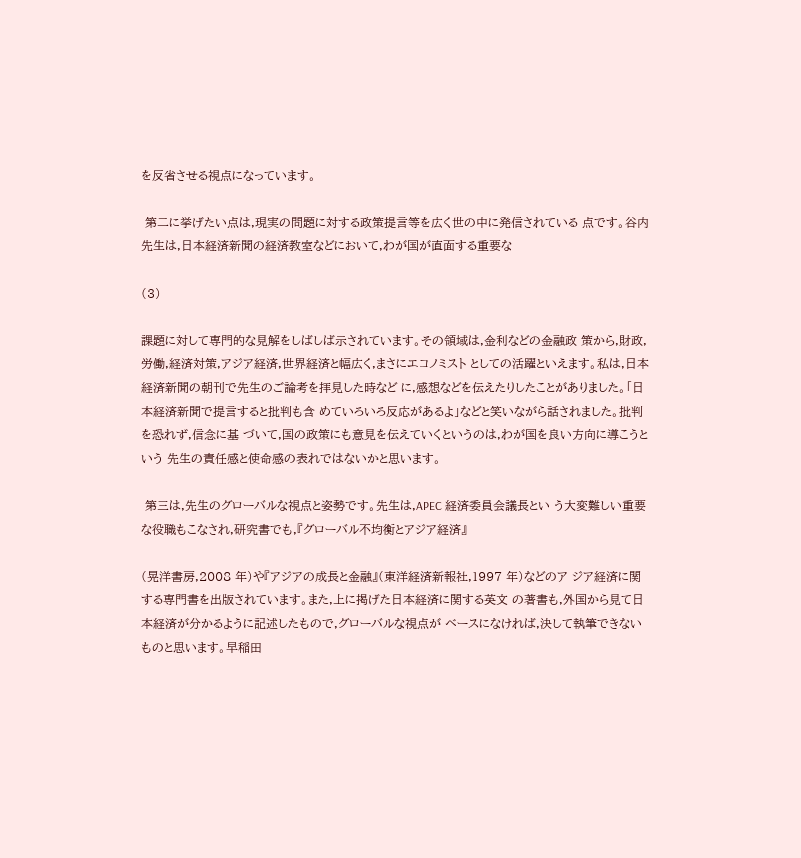を反省させる視点になっています。

 第二に挙げたい点は,現実の問題に対する政策提言等を広く世の中に発信されている 点です。谷内先生は,日本経済新聞の経済教室などにおいて,わが国が直面する重要な

(3)

課題に対して専門的な見解をしばしば示されています。その領域は,金利などの金融政 策から,財政,労働,経済対策,アジア経済,世界経済と幅広く,まさにエコノミスト としての活躍といえます。私は,日本経済新聞の朝刊で先生のご論考を拝見した時など に,感想などを伝えたりしたことがありました。「日本経済新聞で提言すると批判も含 めていろいろ反応があるよ」などと笑いながら話されました。批判を恐れず,信念に基 づいて,国の政策にも意見を伝えていくというのは,わが国を良い方向に導こうという 先生の責任感と使命感の表れではないかと思います。

 第三は,先生のグローバルな視点と姿勢です。先生は,APEC 経済委員会議長とい う大変難しい重要な役職もこなされ,研究書でも,『グローバル不均衡とアジア経済』

(晃洋書房,2008 年)や『アジアの成長と金融』(東洋経済新報社,1997 年)などのア ジア経済に関する専門書を出版されています。また,上に掲げた日本経済に関する英文 の著書も,外国から見て日本経済が分かるように記述したもので,グローバルな視点が ベースになければ,決して執筆できないものと思います。早稲田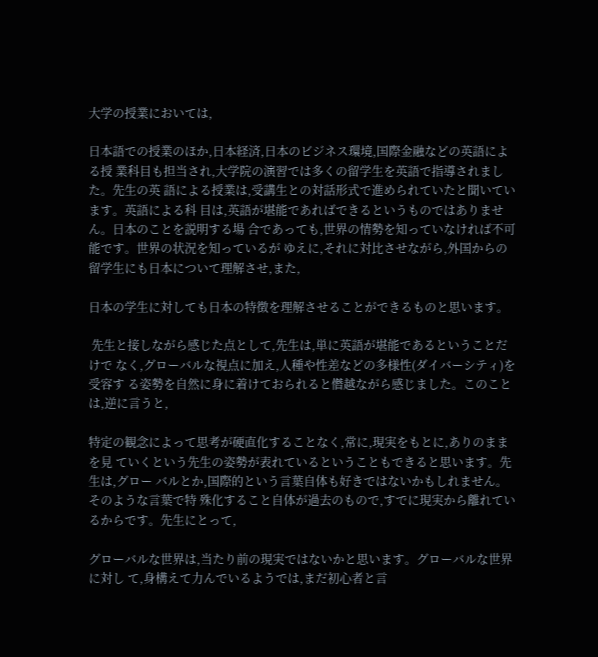大学の授業においては,

日本語での授業のほか,日本経済,日本のビジネス環境,国際金融などの英語による授 業科目も担当され,大学院の演習では多くの留学生を英語で指導されました。先生の英 語による授業は,受講生との対話形式で進められていたと聞いています。英語による科 目は,英語が堪能であればできるというものではありません。日本のことを説明する場 合であっても,世界の情勢を知っていなければ不可能です。世界の状況を知っているが ゆえに,それに対比させながら,外国からの留学生にも日本について理解させ,また,

日本の学生に対しても日本の特徴を理解させることができるものと思います。

 先生と接しながら感じた点として,先生は,単に英語が堪能であるということだけで なく,グローバルな視点に加え,人種や性差などの多様性(ダイバーシティ)を受容す る姿勢を自然に身に着けておられると僭越ながら感じました。このことは,逆に言うと,

特定の観念によって思考が硬直化することなく,常に,現実をもとに,ありのままを見 ていくという先生の姿勢が表れているということもできると思います。先生は,グロー バルとか,国際的という言葉自体も好きではないかもしれません。そのような言葉で特 殊化すること自体が過去のもので,すでに現実から離れているからです。先生にとって,

グローバルな世界は,当たり前の現実ではないかと思います。グローバルな世界に対し て,身構えて力んでいるようでは,まだ初心者と言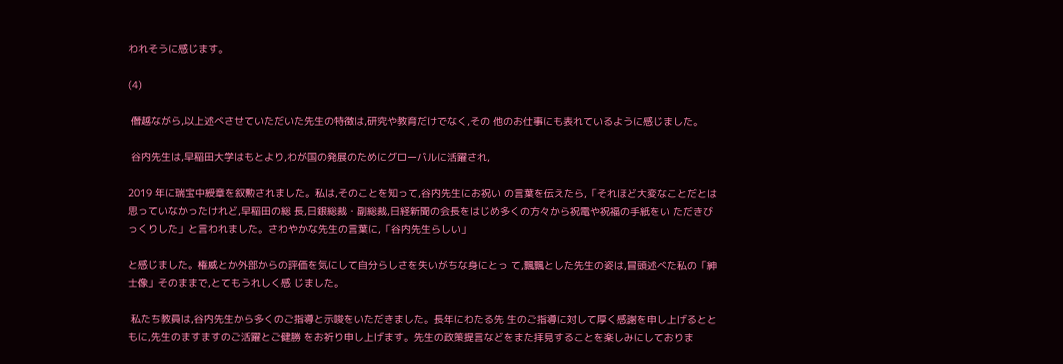われそうに感じます。

(4)

 僭越ながら,以上述べさせていただいた先生の特徴は,研究や教育だけでなく,その 他のお仕事にも表れているように感じました。

 谷内先生は,早稲田大学はもとより,わが国の発展のためにグローバルに活躍され,

2019 年に瑞宝中綬章を叙勲されました。私は,そのことを知って,谷内先生にお祝い の言葉を伝えたら,「それほど大変なことだとは思っていなかったけれど,早稲田の総 長,日銀総裁・副総裁,日経新聞の会長をはじめ多くの方々から祝電や祝福の手紙をい ただきびっくりした」と言われました。さわやかな先生の言葉に,「谷内先生らしい」

と感じました。権威とか外部からの評価を気にして自分らしさを失いがちな身にとっ て,飄飄とした先生の姿は,冒頭述べた私の「紳士像」そのままで,とてもうれしく感 じました。

 私たち教員は,谷内先生から多くのご指導と示唆をいただきました。長年にわたる先 生のご指導に対して厚く感謝を申し上げるとともに,先生のますますのご活躍とご健勝 をお祈り申し上げます。先生の政策提言などをまた拝見することを楽しみにしておりま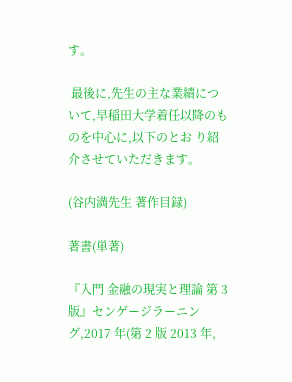す。

 最後に,先生の主な業績について,早稲田大学着任以降のものを中心に,以下のとお り紹介させていただきます。

(谷内満先生 著作目録)

著書(単著)

『入門 金融の現実と理論 第 3 版』センゲージラーニング,2017 年(第 2 版 2013 年,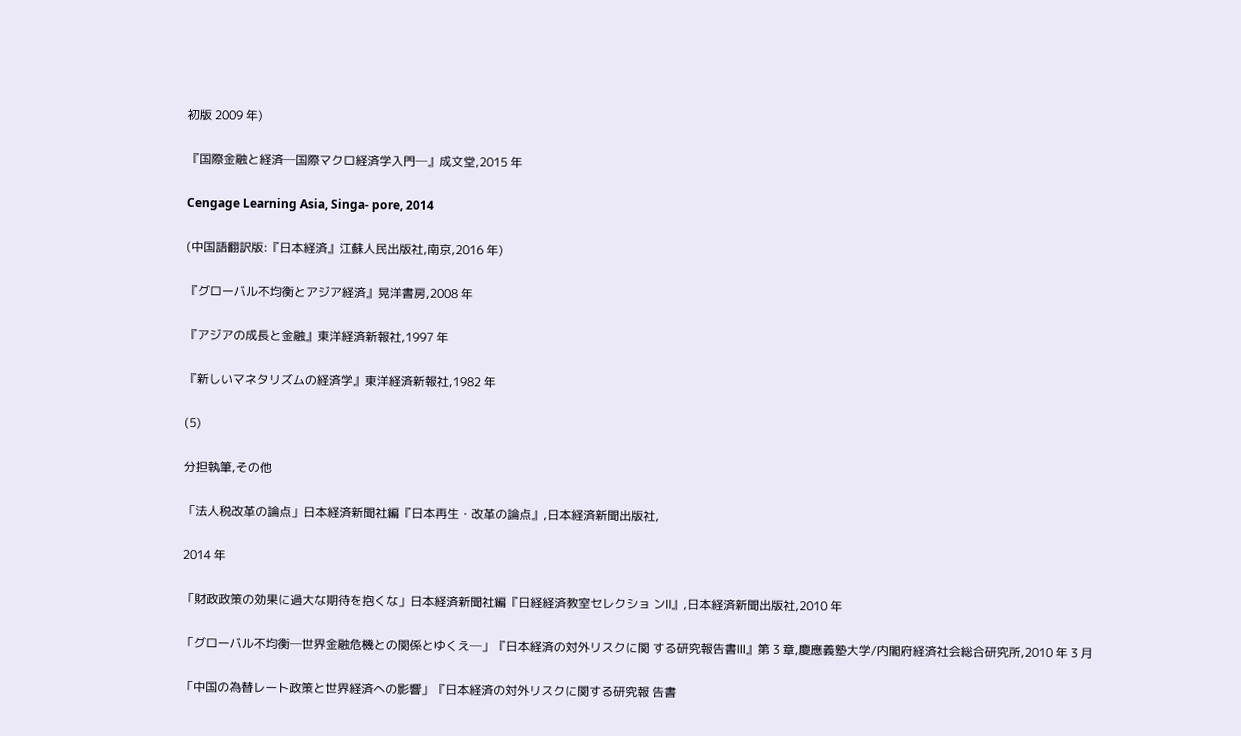初版 2009 年)

『国際金融と経済─国際マクロ経済学入門─』成文堂,2015 年

Cengage Learning Asia, Singa- pore, 2014

(中国語翻訳版:『日本経済』江蘇人民出版社,南京,2016 年)

『グローバル不均衡とアジア経済』晃洋書房,2008 年

『アジアの成長と金融』東洋経済新報社,1997 年

『新しいマネタリズムの経済学』東洋経済新報社,1982 年

(5)

分担執筆,その他

「法人税改革の論点」日本経済新聞社編『日本再生・改革の論点』,日本経済新聞出版社,

2014 年

「財政政策の効果に過大な期待を抱くな」日本経済新聞社編『日経経済教室セレクショ ンⅡ』,日本経済新聞出版社,2010 年

「グローバル不均衡─世界金融危機との関係とゆくえ─」『日本経済の対外リスクに関 する研究報告書Ⅲ』第 3 章,慶應義塾大学/内閣府経済社会総合研究所,2010 年 3 月

「中国の為替レート政策と世界経済への影響」『日本経済の対外リスクに関する研究報 告書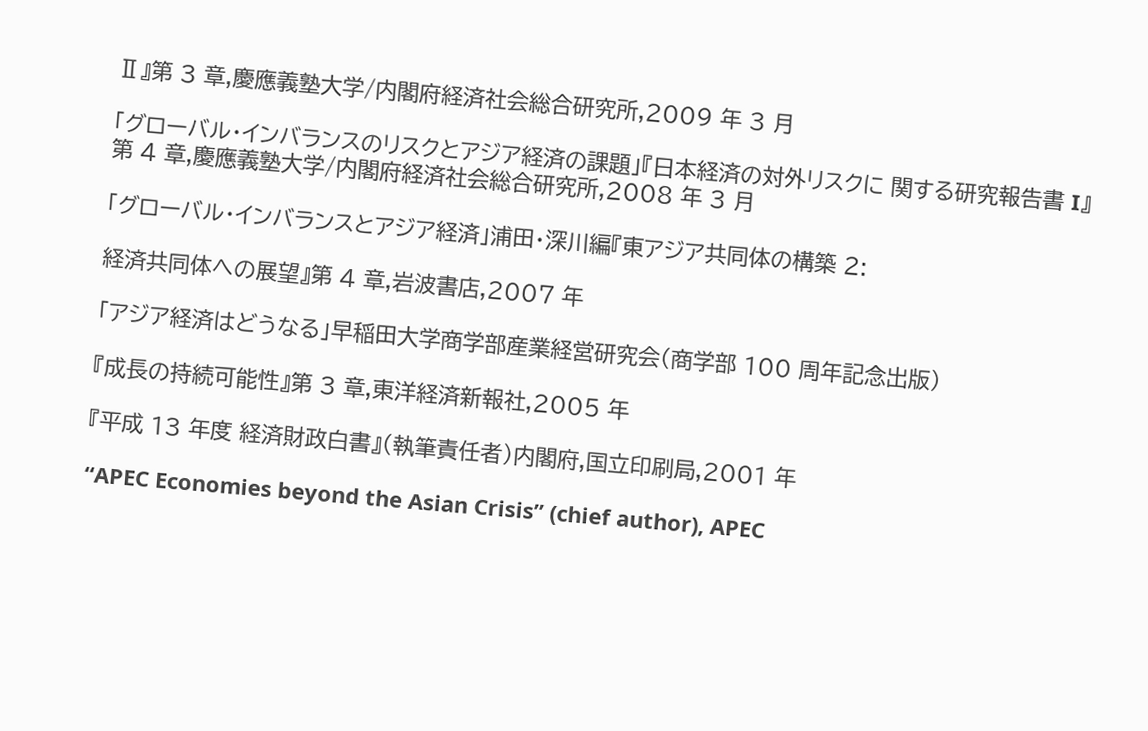Ⅱ』第 3 章,慶應義塾大学/内閣府経済社会総合研究所,2009 年 3 月

「グローバル・インバランスのリスクとアジア経済の課題」『日本経済の対外リスクに 関する研究報告書 I』第 4 章,慶應義塾大学/内閣府経済社会総合研究所,2008 年 3 月

「グローバル・インバランスとアジア経済」浦田・深川編『東アジア共同体の構築 2:

経済共同体への展望』第 4 章,岩波書店,2007 年

「アジア経済はどうなる」早稲田大学商学部産業経営研究会(商学部 100 周年記念出版)

『成長の持続可能性』第 3 章,東洋経済新報社,2005 年

『平成 13 年度 経済財政白書』(執筆責任者)内閣府,国立印刷局,2001 年

“APEC Economies beyond the Asian Crisis” (chief author), APEC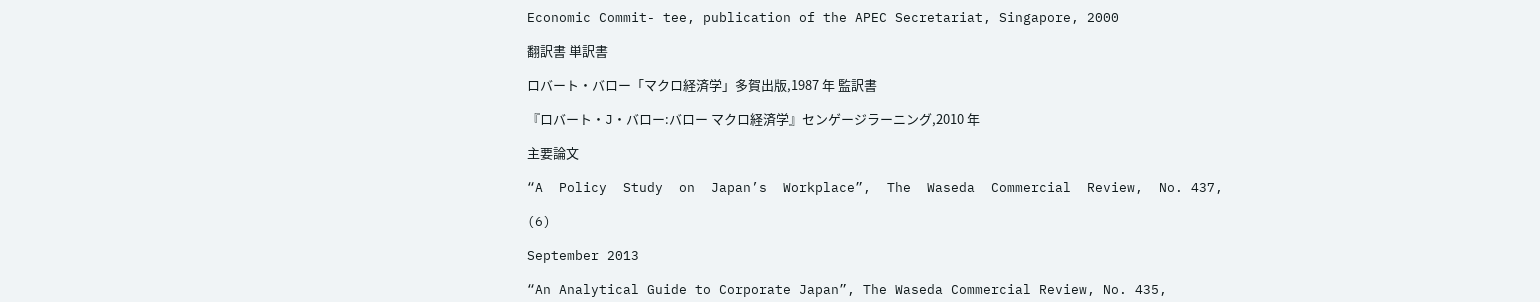Economic Commit- tee, publication of the APEC Secretariat, Singapore, 2000

翻訳書 単訳書

ロバート・バロー「マクロ経済学」多賀出版,1987 年 監訳書

『ロバート・J・バロー:バロー マクロ経済学』センゲージラーニング,2010 年

主要論文

“A  Policy  Study  on  Japan’s  Workplace”,  The  Waseda  Commercial  Review,  No. 437,

(6)

September 2013

“An Analytical Guide to Corporate Japan”, The Waseda Commercial Review, No. 435,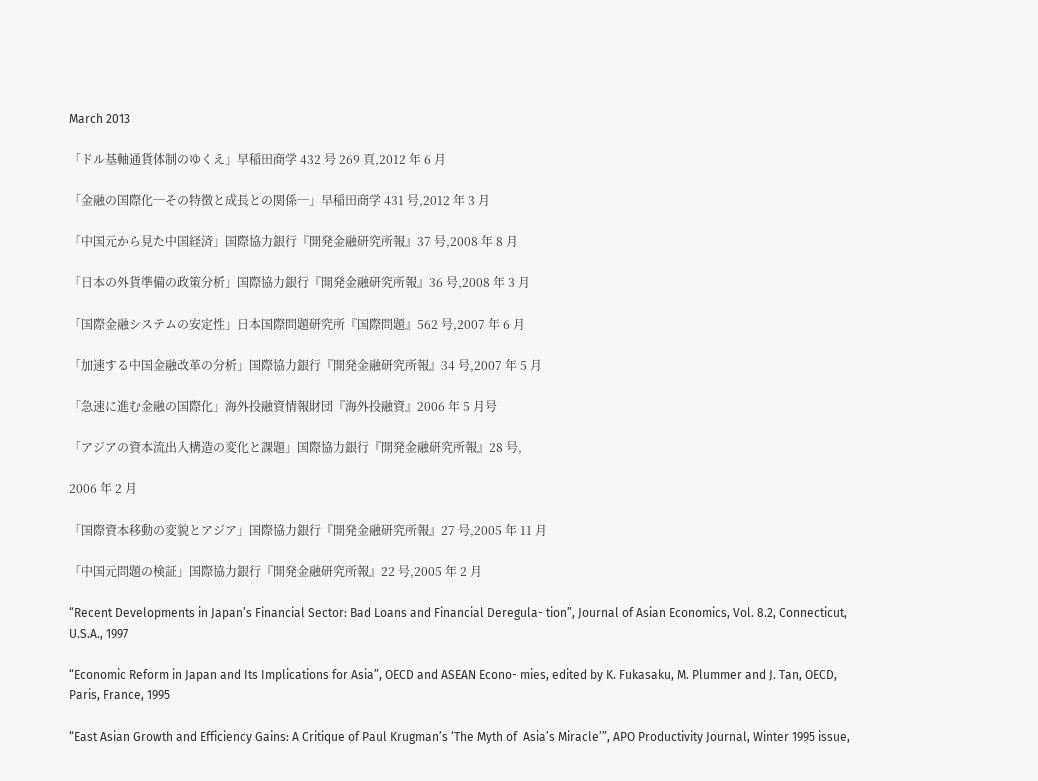March 2013

「ドル基軸通貨体制のゆくえ」早稲田商学 432 号 269 頁,2012 年 6 月

「金融の国際化─その特徴と成長との関係─」早稲田商学 431 号,2012 年 3 月

「中国元から見た中国経済」国際協力銀行『開発金融研究所報』37 号,2008 年 8 月

「日本の外貨準備の政策分析」国際協力銀行『開発金融研究所報』36 号,2008 年 3 月

「国際金融システムの安定性」日本国際問題研究所『国際問題』562 号,2007 年 6 月

「加速する中国金融改革の分析」国際協力銀行『開発金融研究所報』34 号,2007 年 5 月

「急速に進む金融の国際化」海外投融資情報財団『海外投融資』2006 年 5 月号

「アジアの資本流出入構造の変化と課題」国際協力銀行『開発金融研究所報』28 号,

2006 年 2 月

「国際資本移動の変貌とアジア」国際協力銀行『開発金融研究所報』27 号,2005 年 11 月

「中国元問題の検証」国際協力銀行『開発金融研究所報』22 号,2005 年 2 月

“Recent Developments in Japan’s Financial Sector: Bad Loans and Financial Deregula- tion”, Journal of Asian Economics, Vol. 8.2, Connecticut, U.S.A., 1997

“Economic Reform in Japan and Its Implications for Asia”, OECD and ASEAN Econo- mies, edited by K. Fukasaku, M. Plummer and J. Tan, OECD, Paris, France, 1995

“East Asian Growth and Efficiency Gains: A Critique of Paul Krugman’s ‘The Myth of  Asia’s Miracle’”, APO Productivity Journal, Winter 1995 issue,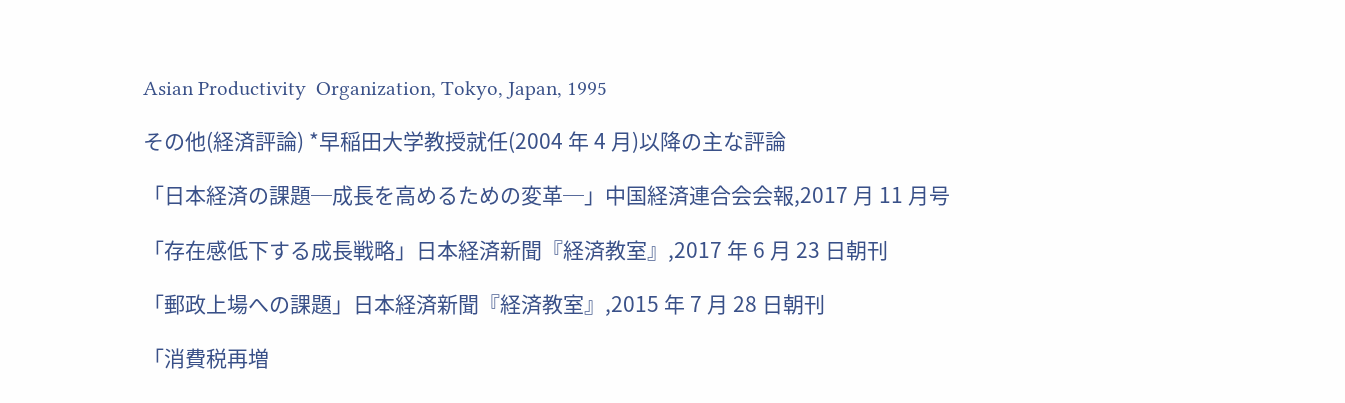Asian Productivity  Organization, Tokyo, Japan, 1995

その他(経済評論) *早稲田大学教授就任(2004 年 4 月)以降の主な評論

「日本経済の課題─成長を高めるための変革─」中国経済連合会会報,2017 月 11 月号

「存在感低下する成長戦略」日本経済新聞『経済教室』,2017 年 6 月 23 日朝刊

「郵政上場への課題」日本経済新聞『経済教室』,2015 年 7 月 28 日朝刊

「消費税再増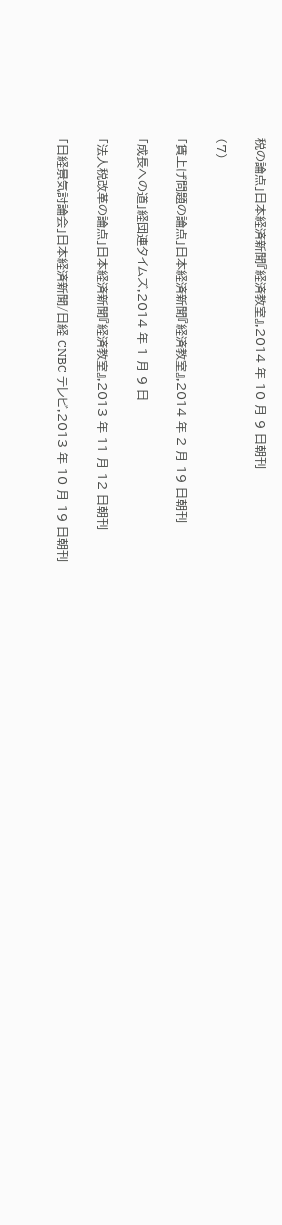税の論点」日本経済新聞『経済教室』,2014 年 10 月 9 日朝刊

(7)

「賃上げ問題の論点」日本経済新聞『経済教室』,2014 年 2 月 19 日朝刊

「成長への道」経団連タイムズ,2014 年 1 月 9 日

「法人税改革の論点」日本経済新聞『経済教室』,2013 年 11 月 12 日朝刊

「日経景気討論会」日本経済新聞/日経 CNBC テレビ,2013 年 10 月 19 日朝刊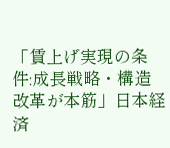「賃上げ実現の条件:成長戦略・構造改革が本筋」日本経済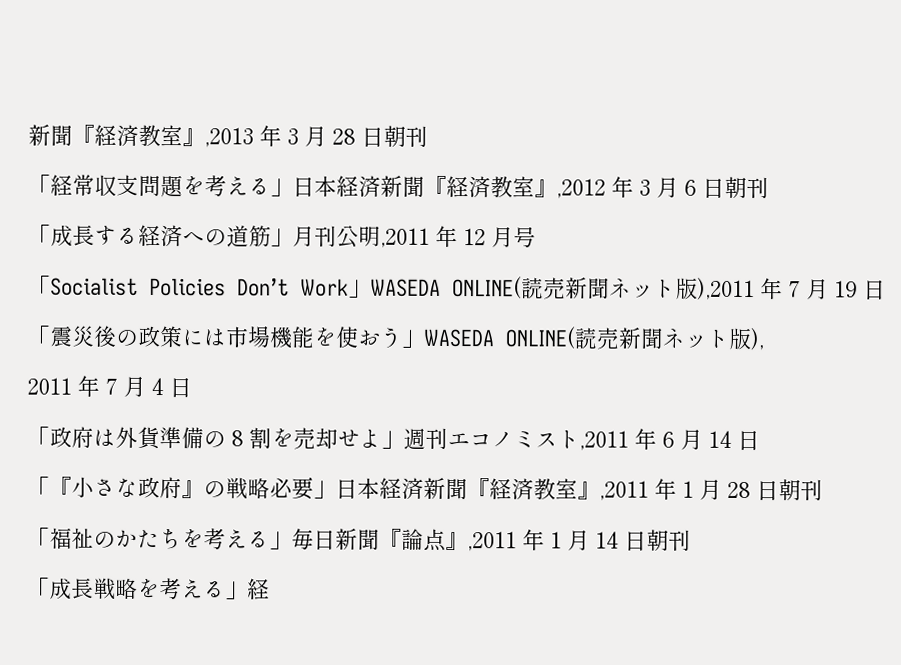新聞『経済教室』,2013 年 3 月 28 日朝刊

「経常収支問題を考える」日本経済新聞『経済教室』,2012 年 3 月 6 日朝刊

「成長する経済への道筋」月刊公明,2011 年 12 月号

「Socialist  Policies  Don’t  Work」WASEDA  ONLINE(読売新聞ネット版),2011 年 7 月 19 日

「震災後の政策には市場機能を使おう」WASEDA  ONLINE(読売新聞ネット版),

2011 年 7 月 4 日

「政府は外貨準備の 8 割を売却せよ」週刊エコノミスト,2011 年 6 月 14 日

「『小さな政府』の戦略必要」日本経済新聞『経済教室』,2011 年 1 月 28 日朝刊

「福祉のかたちを考える」毎日新聞『論点』,2011 年 1 月 14 日朝刊

「成長戦略を考える」経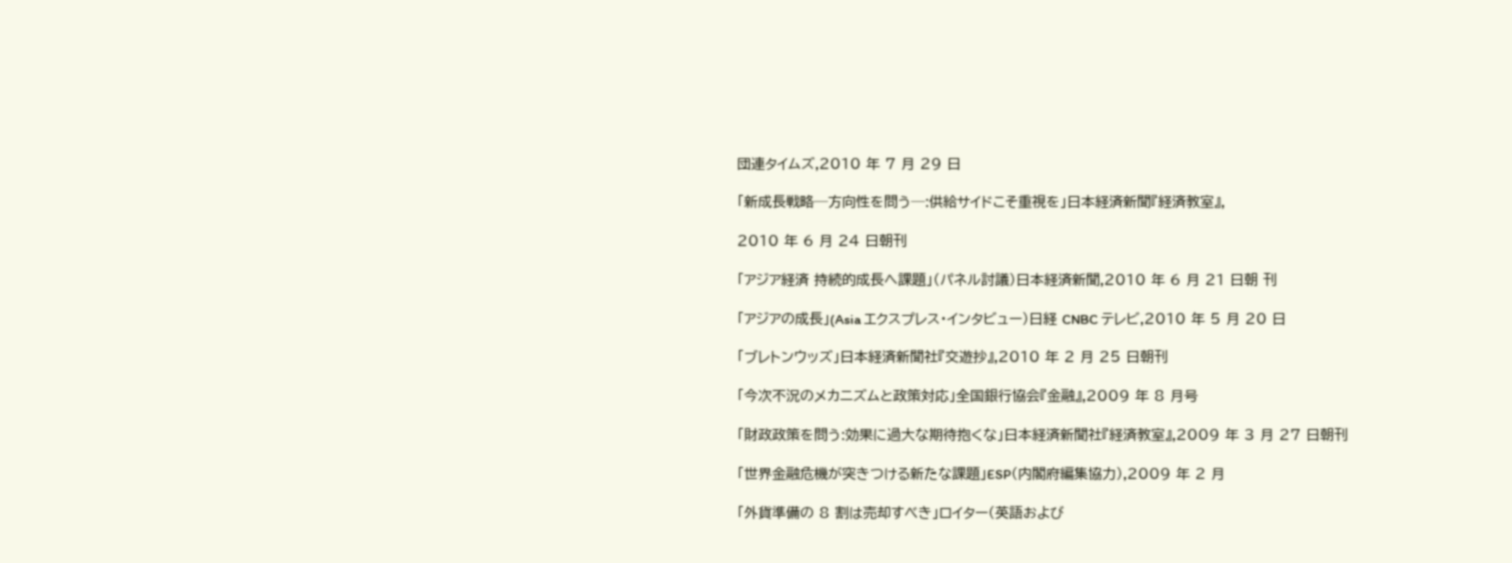団連タイムズ,2010 年 7 月 29 日

「新成長戦略─方向性を問う─:供給サイドこそ重視を」日本経済新聞『経済教室』,

2010 年 6 月 24 日朝刊

「アジア経済 持続的成長へ課題」(パネル討議)日本経済新聞,2010 年 6 月 21 日朝 刊

「アジアの成長」(Asia エクスプレス・インタビュー)日経 CNBC テレビ,2010 年 5 月 20 日

「ブレトンウッズ」日本経済新聞社『交遊抄』,2010 年 2 月 25 日朝刊

「今次不況のメカニズムと政策対応」全国銀行協会『金融』,2009 年 8 月号

「財政政策を問う:効果に過大な期待抱くな」日本経済新聞社『経済教室』,2009 年 3 月 27 日朝刊

「世界金融危機が突きつける新たな課題」ESP(内閣府編集協力),2009 年 2 月

「外貨準備の 8 割は売却すべき」ロイター(英語および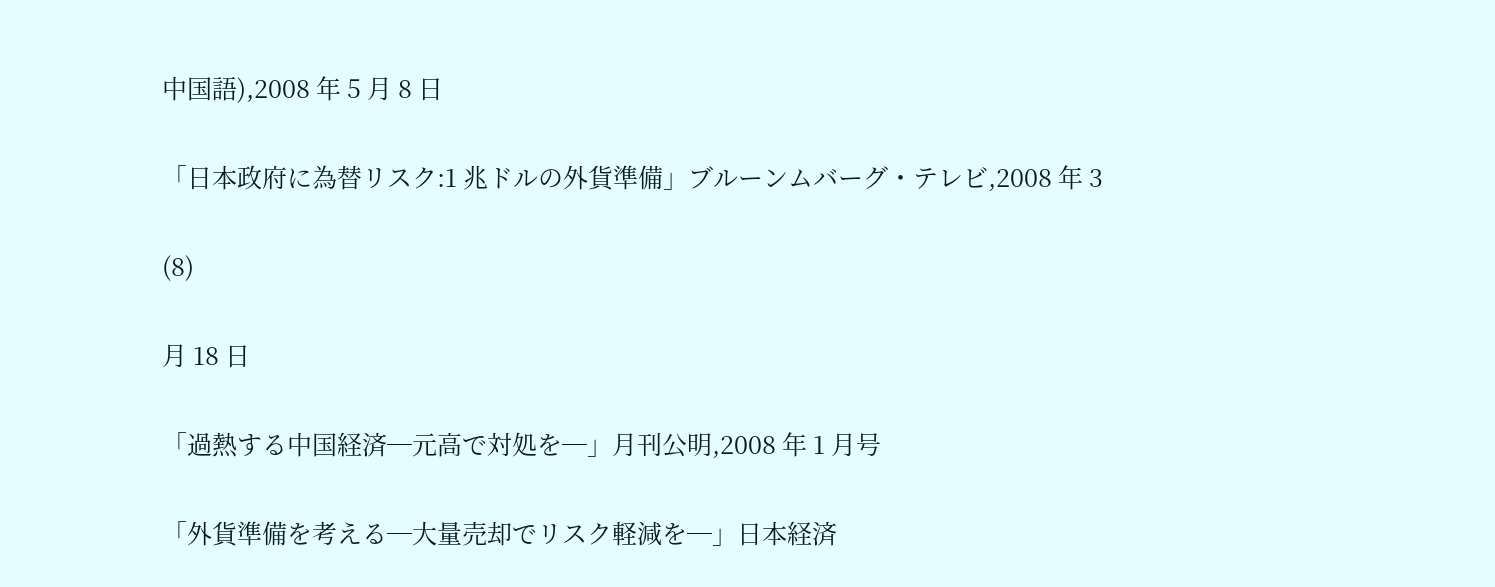中国語),2008 年 5 月 8 日

「日本政府に為替リスク:1 兆ドルの外貨準備」ブルーンムバーグ・テレビ,2008 年 3

(8)

月 18 日

「過熱する中国経済─元高で対処を─」月刊公明,2008 年 1 月号

「外貨準備を考える─大量売却でリスク軽減を─」日本経済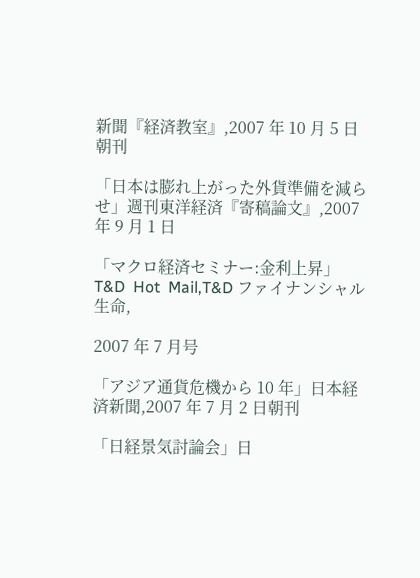新聞『経済教室』,2007 年 10 月 5 日朝刊

「日本は膨れ上がった外貨準備を減らせ」週刊東洋経済『寄稿論文』,2007 年 9 月 1 日

「マクロ経済セミナー:金利上昇」T&D  Hot  Mail,T&D ファイナンシャル生命,

2007 年 7 月号

「アジア通貨危機から 10 年」日本経済新聞,2007 年 7 月 2 日朝刊

「日経景気討論会」日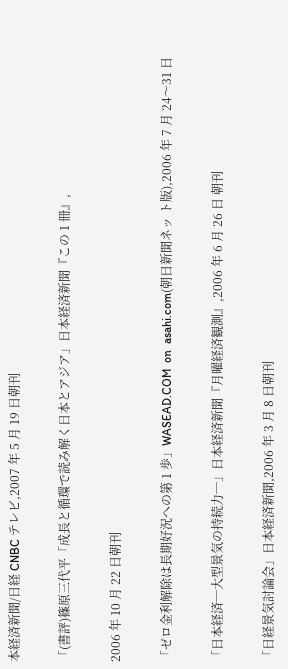本経済新聞/日経 CNBC テレビ,2007 年 5 月 19 日朝刊

「(書評)篠原三代平「成長と循環で読み解く日本とアジア」日本経済新聞『この 1 冊』,

2006 年 10 月 22 日朝刊

「ゼロ金利解除は長期好況への第 1 歩」WASEAD.COM  on  asahi.com(朝日新聞ネッ ト版),2006 年 7 月 24〜31 日

「日本経済─大型景気の持続力─」日本経済新聞『月曜経済観測』,2006 年 6 月 26 日 朝刊

「日経景気討論会」日本経済新聞,2006 年 3 月 8 日朝刊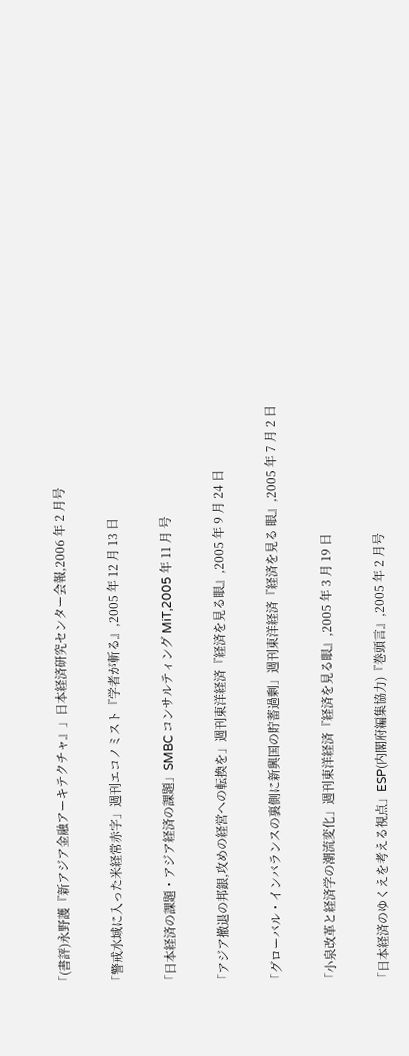「(書評)永野護『新アジア金融アーキテクチャ』」日本経済研究センター会報,2006 年 2 月号

「警戒水域に入った米経常赤字」週刊エコノミスト『学者が斬る』,2005 年 12 月 13 日

「日本経済の課題・アジア経済の課題」SMBC コンサルティング MiT,2005 年 11 月 号

「アジア撤退の邦銀,攻めの経営への転換を」週刊東洋経済『経済を見る眼』,2005 年 9 月 24 日

「グローバル・インバランスの裏側に新興国の貯蓄過剰」週刊東洋経済『経済を見る 眼』,2005 年 7 月 2 日

「小泉改革と経済学の潮流変化」週刊東洋経済『経済を見る眼』,2005 年 3 月 19 日

「日本経済のゆくえを考える視点」ESP(内閣府編集協力)『巻頭言』,2005 年 2 月号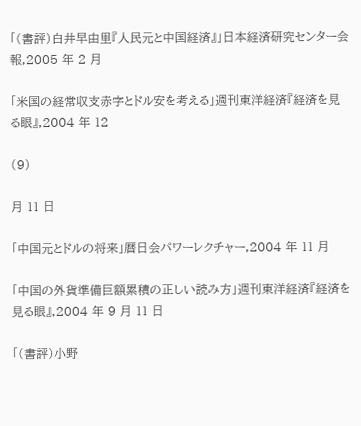「(書評)白井早由里『人民元と中国経済』」日本経済研究センター会報,2005 年 2 月

「米国の経常収支赤字とドル安を考える」週刊東洋経済『経済を見る眼』,2004 年 12

(9)

月 11 日

「中国元とドルの将来」暦日会パワーレクチャー,2004 年 11 月

「中国の外貨準備巨額累積の正しい読み方」週刊東洋経済『経済を見る眼』,2004 年 9 月 11 日

「(書評)小野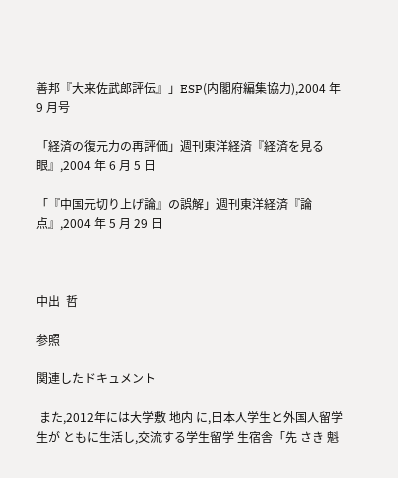善邦『大来佐武郎評伝』」ESP(内閣府編集協力),2004 年 9 月号

「経済の復元力の再評価」週刊東洋経済『経済を見る眼』,2004 年 6 月 5 日

「『中国元切り上げ論』の誤解」週刊東洋経済『論点』,2004 年 5 月 29 日



中出  哲

参照

関連したドキュメント

 また,2012年には大学敷 地内 に,日本人学生と外国人留学生が ともに生活し,交流する学生留学 生宿舎「先 さき 魁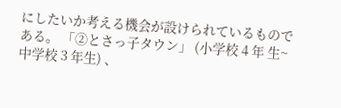にしたいか考える機会が設けられているものである。 「②とさっ子タウン」 (小学校 4 年 生~中学校 3 年生) 、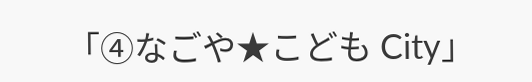「④なごや★こども City」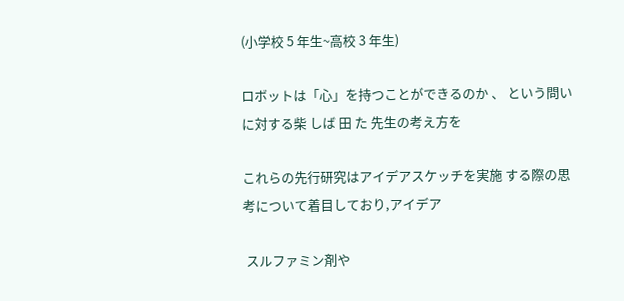(小学校 5 年生~高校 3 年生)

ロボットは「心」を持つことができるのか 、 という問いに対する柴 しば 田 た 先生の考え方を

これらの先行研究はアイデアスケッチを実施 する際の思考について着目しており,アイデア

 スルファミン剤や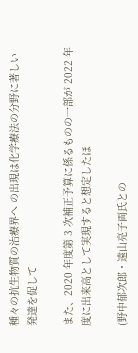種々の抗生物質の治療界へ の出現は化学療法の分野に著しい発達を促して

また、2020 年度第 3 次補正予算に係るものの一部が 2022 年度に出来高として実現すると想定したほ

(野中郁次郎・遠山亮子両氏との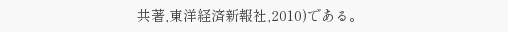共著,東洋経済新報社,2010)である。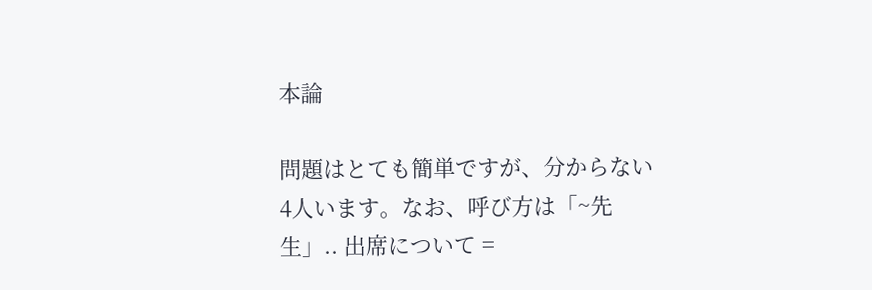本論

問題はとても簡単ですが、分からない 4人います。なお、呼び方は「~先生」.. 出席について =